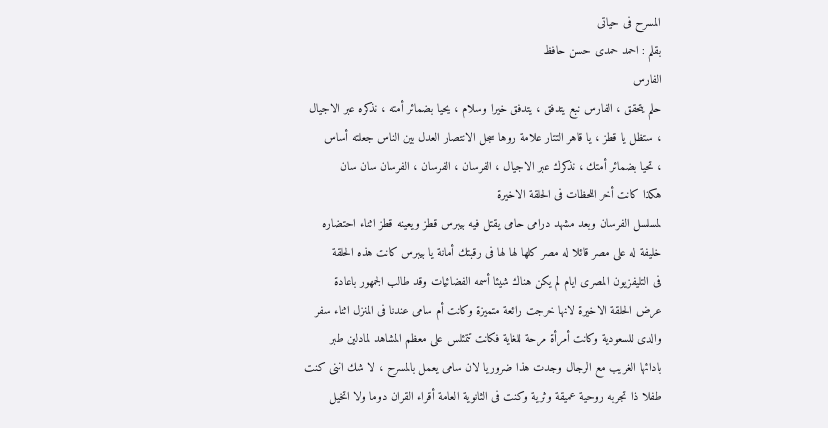المسرح فى حياتى
بقلم : احمد حمدى حسن حافظ
الفارس
حلم يتحقق ، الفارس نبع يتدفق ، يتدفق خيرا وسلام ، يحيا بضمائر أمته ، نذكره عبر الاجيال
، ستظل يا قطز ، يا قاهر التتار علامة روها سجل الانتصار العدل بين الناس جعلته أساس
، تحيا بضمائر أمتك ، نذكرك عبر الاجيال ، الفرسان ، الفرسان ، الفرسان سان سان
هكذا كانت أخر اللحظات فى الحلقة الاخيرة
لمسلسل الفرسان وبعد مشهد درامى حامى يقتل فيه بيبرس قطز ويعينه قطز اثناء احتضاره
خليفة له على مصر قائلا له مصر كلها لها لها فى رقبتك أمانة يا بيبرس كانت هذه الحلقة
فى التليفزيون المصرى ايام لم يكن هناك شيئا أسمه الفضائيات وقد طالب الجمهور باعادة
عرض الحلقة الاخيرة لانها خرجت رائعة متميزة وكانت أم سامى عندنا فى المنزل اثناء سفر
والدى للسعودية وكانت أمرأة مرحة للغاية فكانت تتمئلس على معظم المشاهد لمادلين طبر
بادائها الغريب مع الرجال وجدت هذا ضروريا لان سامى يعمل بالمسرح ، لا شك اننى كنت
طفلا ذا تجربه روحية عميقة وثرية وكنت فى الثانوية العامة أقراء القران دوما ولا اتخيل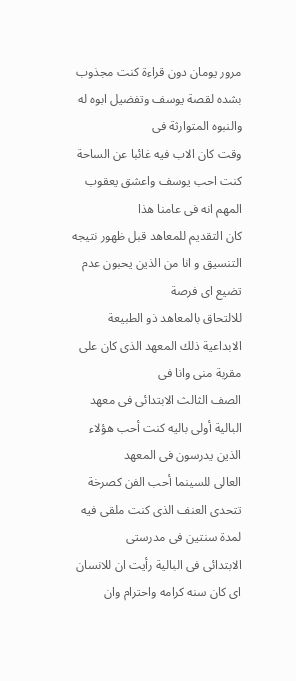مرور يومان دون قراءة كنت مجذوب بشده لقصة يوسف وتفضيل ابوه له والنبوه المتوارثة فى
وقت كان الاب فيه غائبا عن الساحة كنت احب يوسف واعشق يعقوب المهم انه فى عامنا هذا
كان التقديم للمعاهد قبل ظهور نتيجه التنسيق و انا من الذين يحبون عدم تضيع اى فرصة
للالتحاق بالمعاهد ذو الطبيعة الابداعية ذلك المعهد الذى كان على مقربة منى وانا فى
الصف الثالث الابتدائى فى معهد البالية أولى باليه كنت أحب هؤلاء الذين يدرسون فى المعهد
العالى للسينما أحب الفن كصرخة تتحدى العنف الذى كنت ملقى فيه لمدة سنتين فى مدرستى
الابتدائى فى البالية رأيت ان للانسان اى كان سنه كرامه واحترام وان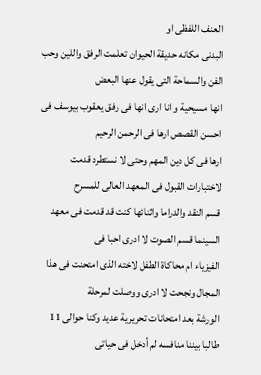العنف اللفظى او
البدنى مكانه حديقة الحيوان تعلمت الرفق واللين وحب الفن والسماحة التى يقول عنها البعض
انها مسيحية و انا ارى انها فى رفق يعقوب بيوسف فى احسن القصص ارها فى الرحمن الرحيم
ارها فى كل دين المهم وحتى لا نستطرد قدمت لاختبارات القبول فى المعهد العالى للمسرح
قسم النقد والدراما واثنائها كنت قد قدمت فى معهد السينما قسم الصوت لا ادرى احبا فى
الفيزياء ام محاكاة الطفل لاخته الذى امتحنت فى هذا المجال ونجحت لا ادرى ووصلت لمرحلة
الورشة بعد امتحانات تحريرية عديد وكنا حوالى 11 طالبا بيننا منافسه لم أدخل فى حياتى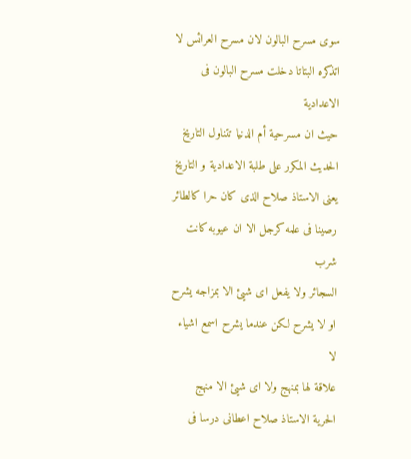سوى مسرح البالون لان مسرح العرائس لا اتذكره البتاتا دخلت مسرح البالون فى الاعدادية
حيث ان مسرحية أم الدنيا تتناول التاريخ الحديث المكرر على طلبة الاعدادية و التاريخ
يعنى الاستاذ صلاح الذى كان حرا كالطائر رصينا فى علمه كرجل الا ان عيوبه كانت شرب
السجائر ولا يفعل اى شيئ الا بمزاجه يشرح او لا يشرح لكن عندما يشرح اسمع اشياء لا
علاقة لها بمنهج ولا اى شيئ الا منهج الحرية الاستاذ صلاح اعطانى درسا فى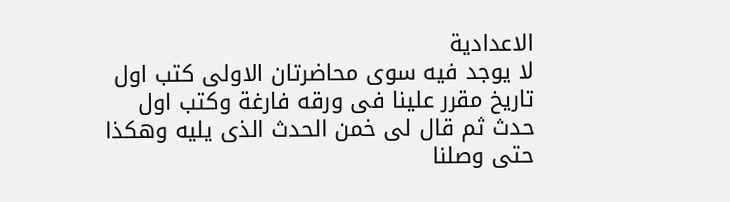الاعدادية
لا يوجد فيه سوى محاضرتان الاولى كتب اول تاريخ مقرر علينا فى ورقه فارغة وكتب اول
حدث ثم قال لى خمن الحدث الذى يليه وهكذا حتى وصلنا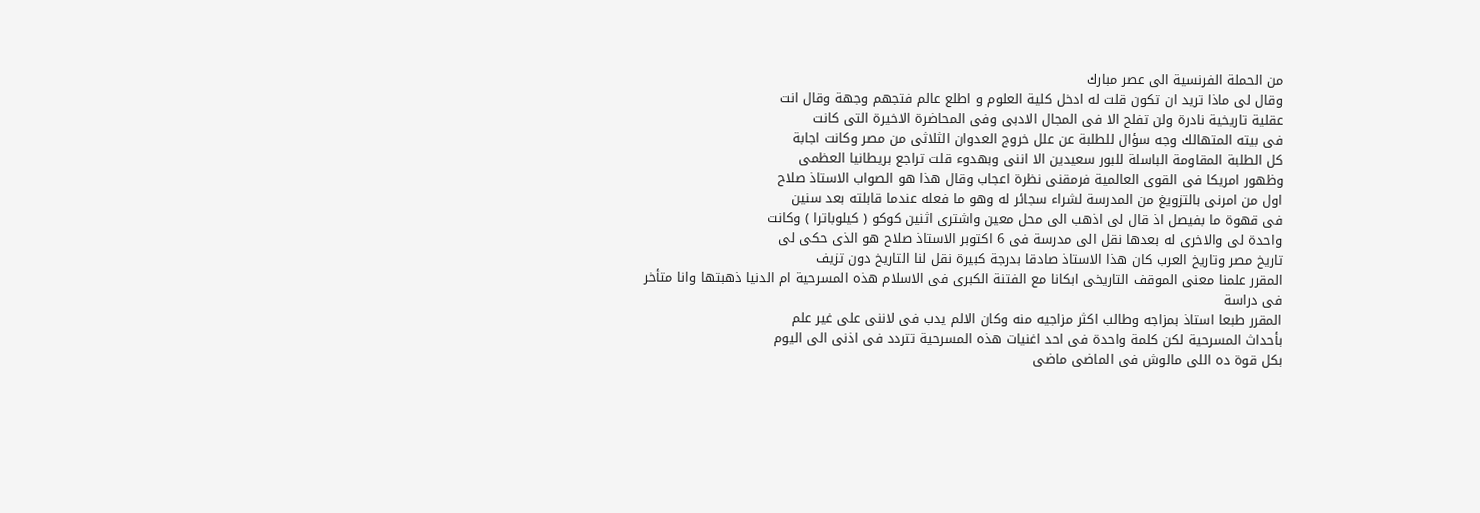من الحملة الفرنسية الى عصر مبارك
وقال لى ماذا تريد ان تكون قلت له ادخل كلية العلوم و اطلع عالم فتجهم وجهة وقال انت
عقلية تاريخية نادرة ولن تفلح الا فى المجال الادبى وفى المحاضرة الاخيرة التى كانت
فى بيته المتهالك وجه سؤال للطلبة عن علل خروج العدوان الثلاثى من مصر وكانت اجابة
كل الطلبة المقاومة الباسلة للبور سعيدين الا اننى وبهدوء قلت تراجع بريطانيا العظمى
وظهور امريكا فى القوى العالمية فرمقنى نظرة اعجاب وقال هذا هو الصواب الاستاذ صلاح
اول من امرنى بالتزويغ من المدرسة لشراء سجائر له وهو ما فعله عندما قابلته بعد سنين
فى قهوة ما بفيصل اذ قال لى اذهب الى محل معين واشترى اثنين كوكو ( كيلوباترا ) وكانت
واحدة لى والاخرى له بعدها نقل الى مدرسة فى 6 اكتوبر الاستاذ صلاح هو الذى حكى لى
تاريخ مصر وتاريخ العرب كان هذا الاستاذ صادقا بدرجة كبيرة نقل لنا التاريخ دون تزيف
المقرر علمنا معنى الموقف التاريخى ابكانا مع الفتنة الكبرى فى الاسلام هذه المسرحية ام الدنيا ذهبتها وانا متأخر فى دراسة
المقرر طبعا استاذ بمزاجه وطالب اكثر مزاجيه منه وكان الالم يدب فى لاننى على غير علم
بأحداث المسرحية لكن كلمة واحدة فى احد اغنيات هذه المسرحية تتردد فى اذنى الى اليوم
بكل قوة ده اللى مالوش فى الماضى ماضى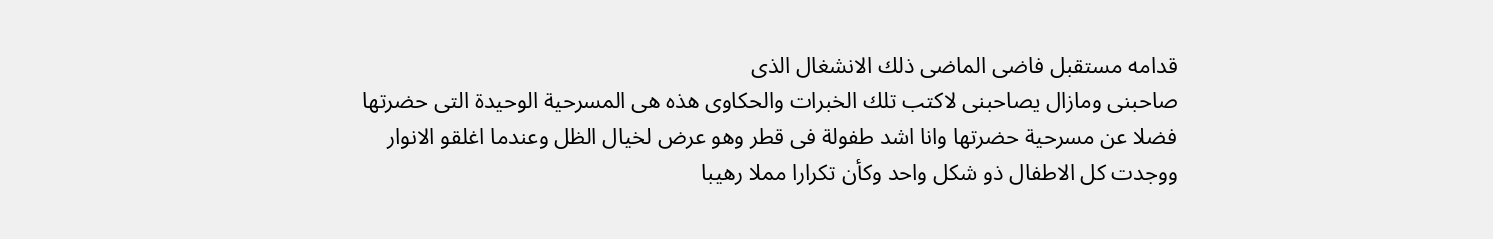قدامه مستقبل فاضى الماضى ذلك الانشغال الذى
صاحبنى ومازال يصاحبنى لاكتب تلك الخبرات والحكاوى هذه هى المسرحية الوحيدة التى حضرتها
فضلا عن مسرحية حضرتها وانا اشد طفولة فى قطر وهو عرض لخيال الظل وعندما اغلقو الانوار
ووجدت كل الاطفال ذو شكل واحد وكأن تكرارا مملا رهيبا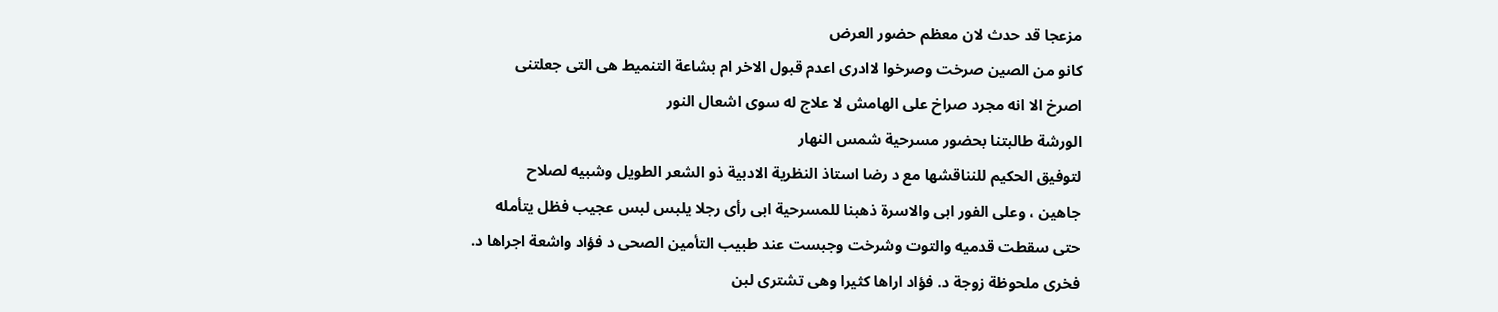مزعجا قد حدث لان معظم حضور العرض
كانو من الصين صرخت وصرخوا لاادرى اعدم قبول الاخر ام بشاعة التنميط هى التى جعلتنى
اصرخ الا انه مجرد صراخ على الهامش لا علاج له سوى اشعال النور
الورشة طالبتنا بحضور مسرحية شمس النهار
لتوفيق الحكيم للنناقشها مع د رضا استاذ النظرية الادبية ذو الشعر الطويل وشبيه لصلاح
جاهين ، وعلى الفور ابى والاسرة ذهبنا للمسرحية ابى رأى رجلا يلبس لبس عجيب فظل يتأمله
حتى سقطت قدميه والتوت وشرخت وجبست عند طبيب التأمين الصحى د فؤاد واشعة اجراها د.
فخرى ملحوظة زوجة د. فؤاد اراها كثيرا وهى تشترى لبن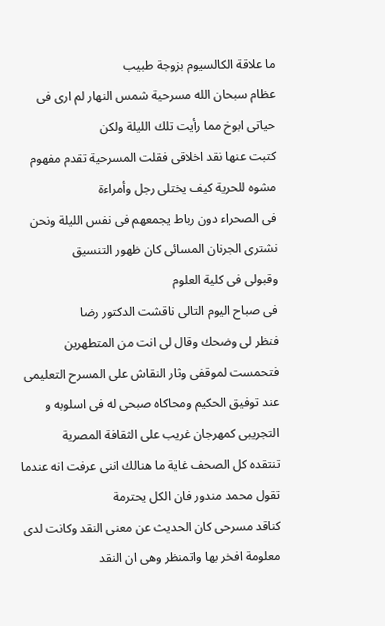ما علاقة الكالسيوم بزوجة طبيب
عظام سبحان الله مسرحية شمس النهار لم ارى فى حياتى ابوخ مما رأيت تلك الليلة ولكن
كتبت عنها نقد اخلاقى فقلت المسرحية تقدم مفهوم مشوه للحرية كيف يختلى رجل وأمراءة
فى الصحراء دون رباط يجمعهم فى نفس الليلة ونحن نشترى الجرنان المسائى كان ظهور التنسيق
وقبولى فى كلية العلوم
فى صباح اليوم التالى ناقشت الدكتور رضا
فنظر لى وضحك وقال لى انت من المتطهرين فتحمست لموقفى وثار النقاش على المسرح التعليمى
عند توفيق الحكيم ومحاكاه صبحى له فى اسلوبه و التجريبى كمهرجان غريب على الثقافة المصرية
تنتقده كل الصحف غاية ما هنالك اننى عرفت انه عندما تقول محمد مندور فان الكل يحترمة
كناقد مسرحى كان الحديث عن معنى النقد وكانت لدى معلومة افخر بها واتمنظر وهى ان النقد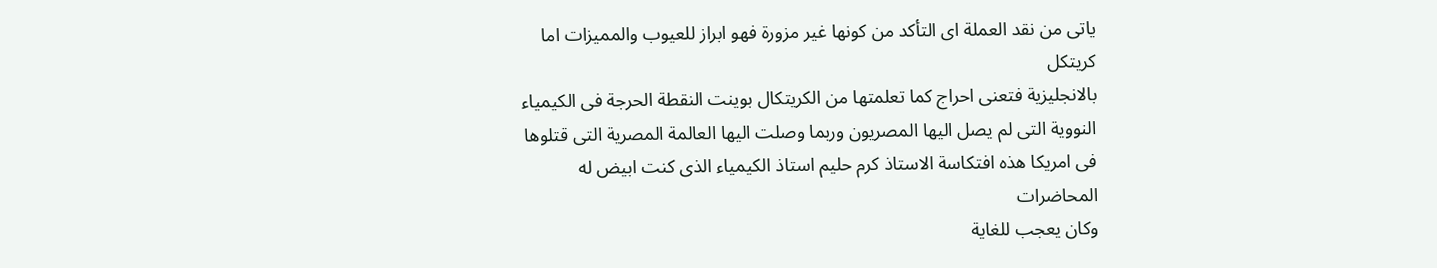ياتى من نقد العملة اى التأكد من كونها غير مزورة فهو ابراز للعيوب والمميزات اما كريتكل
بالانجليزية فتعنى احراج كما تعلمتها من الكريتكال بوينت النقطة الحرجة فى الكيمياء
النووية التى لم يصل اليها المصريون وربما وصلت اليها العالمة المصرية التى قتلوها
فى امريكا هذه افتكاسة الاستاذ كرم حليم استاذ الكيمياء الذى كنت ابيض له المحاضرات
وكان يعجب للغاية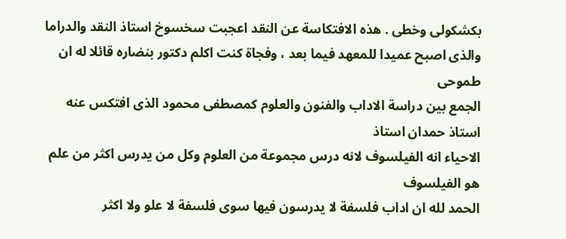بكشكولى وخطى . هذه الافتكاسة عن النقد اعجبت سخسوخ استاذ النقد والدراما
والذى اصبح عميدا للمعهد فيما بعد ، وفجاة كنت اكلم دكتور بنضاره قائلا له ان طموحى
الجمع بين دراسة الاداب والفنون والعلوم كمصطفى محمود الذى افتكس عنه استاذ حمدان استاذ
الاحياء انه الفيلسوف لانه درس مجموعة من العلوم وكل من يدرس اكثر من علم هو الفيلسوف
الحمد لله ان اداب فلسفة لا يدرسون فيها سوى فلسفة لا علو ولا اكثر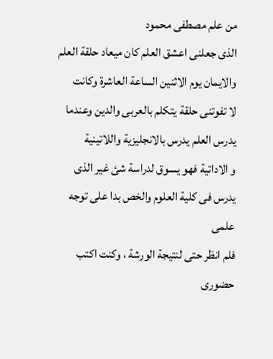من علم مصطفى محمود
الذى جعلنى اعشق العلم كان ميعاد حلقة العلم والايمان يوم الاثنين الساعة العاشرة وكانت
لا تفوتنى حلقة يتكلم بالعربى والدين وعندما يدرس العلم يدرس بالانجليزية واللاتينية
و الاداتية فهو يسوق لدراسة شئ غير الذى يدرس فى كلية العلوم والخص بدا على توجه علمى
فلم انظر حتى لنتيجة الورشة ، وكنت اكتب حضورى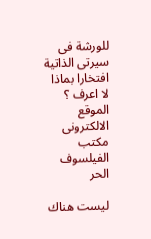للورشة فى سيرتى الذاتية افتخارا بماذا
لا اعرف ؟
الموقع الالكترونى مكتب الفيلسوف الحر

ليست هناك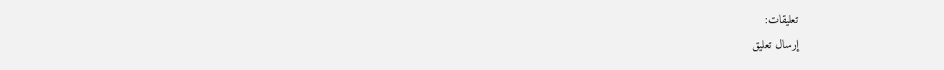تعليقات:
إرسال تعليق